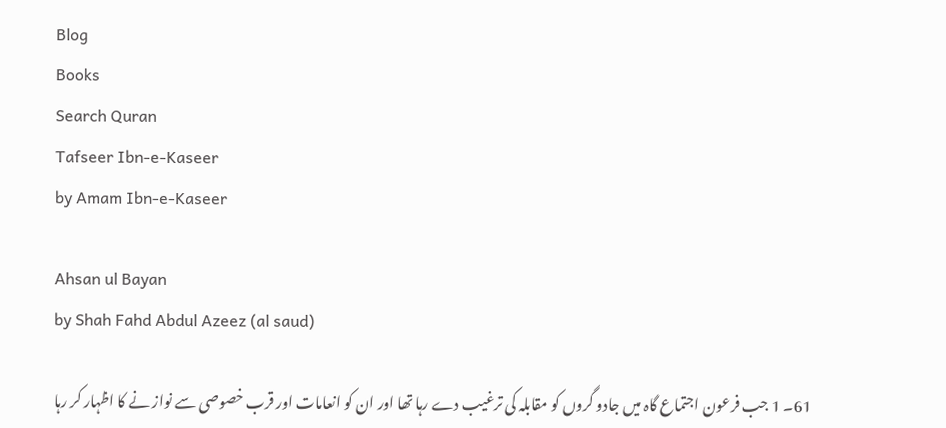Blog
Books
Search Quran
Tafseer Ibn-e-Kaseer
by Amam Ibn-e-Kaseer

Ahsan ul Bayan
by Shah Fahd Abdul Azeez (al saud)

61۔ 1 جب فرعون اجتماع گاہ میں جادو گروں کو مقابلہ کی ترغیب دے رہا تھا اور ان کو انعامات اور قرب خصوصی سے نواز نے کا اظہار کر رہا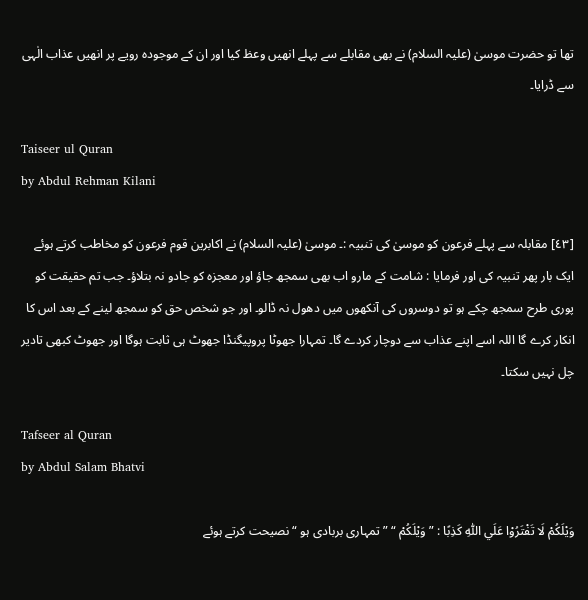تھا تو حضرت موسیٰ (علیہ السلام) نے بھی مقابلے سے پہلے انھیں وعظ کیا اور ان کے موجودہ رویے پر انھیں عذاب الٰہی سے ڈرایا۔

Taiseer ul Quran
by Abdul Rehman Kilani

[٤٣] مقابلہ سے پہلے فرعون کو موسیٰ کی تنبیہ :۔ موسیٰ (علیہ السلام) نے اکابرین قوم فرعون کو مخاطب کرتے ہوئے ایک بار پھر تنبیہ کی اور فرمایا : شامت کے مارو اب بھی سمجھ جاؤ اور معجزہ کو جادو نہ بتلاؤ۔ جب تم حقیقت کو پوری طرح سمجھ چکے ہو تو دوسروں کی آنکھوں میں دھول نہ ڈالو۔ اور جو شخص حق کو سمجھ لینے کے بعد اس کا انکار کرے گا اللہ اسے اپنے عذاب سے دوچار کردے گا۔ تمہارا جھوٹا پروپیگنڈا جھوٹ ہی ثابت ہوگا اور جھوٹ کبھی تادیر چل نہیں سکتا۔

Tafseer al Quran
by Abdul Salam Bhatvi

وَيْلَكُمْ لَا تَفْتَرُوْا عَلَي اللّٰهِ كَذِبًا : ” وَيْلَكُمْ “ ” تمہاری بربادی ہو “ نصیحت کرتے ہوئے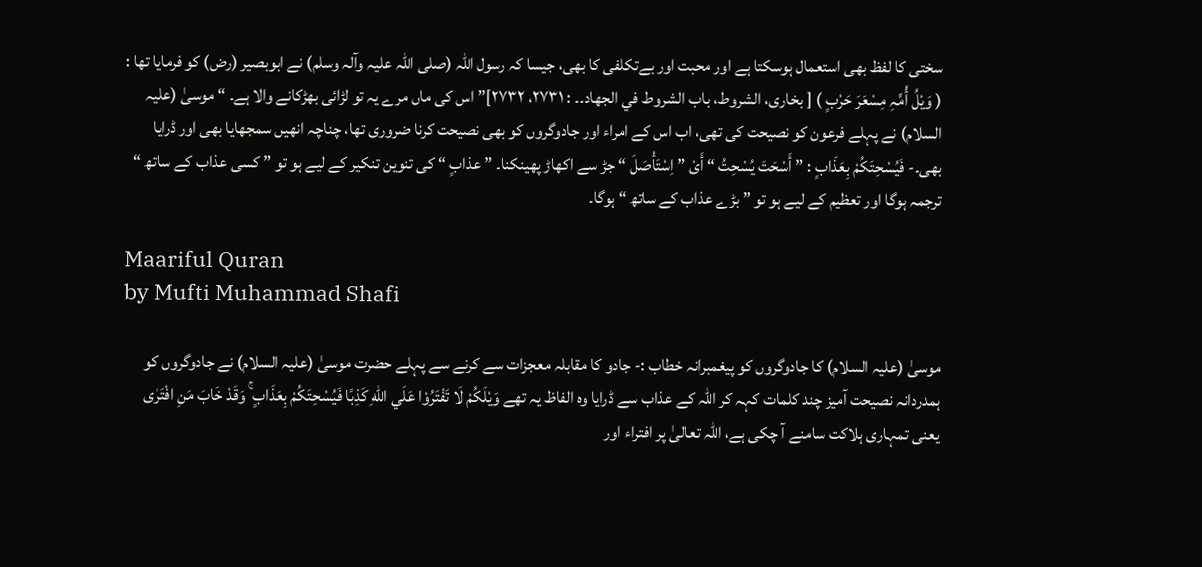سختی کا لفظ بھی استعمال ہوسکتا ہے اور محبت اور بےتکلفی کا بھی، جیسا کہ رسول اللہ (صلی اللہ علیہ وآلہ وسلم) نے ابوبصیر (رض) کو فرمایا تھا : ( وَیْلُ أُمِّہِ مِسْعَرَ حَرْبٍ ) [ بخاری، الشروط، باب الشروط في الجھاد۔۔ : ٢٧٣١، ٢٧٣٢]” اس کی ماں مرے یہ تو لڑائی بھڑکانے والا ہے۔ “ موسیٰ (علیہ السلام) نے پہلے فرعون کو نصیحت کی تھی، اب اس کے امراء اور جادوگروں کو بھی نصیحت کرنا ضروری تھا، چناچہ انھیں سمجھایا بھی اور ڈرایا بھی۔- فَيُسْحِتَكُمْ بِعَذَابٍ : ” أَسْحَتَ یُسْحِتُ “ أَیْ ” اِسْتَأْصَلَ “ جڑ سے اکھاڑ پھینکنا۔ ” عذابٍ “ کی تنوین تنکیر کے لیے ہو تو ” کسی عذاب کے ساتھ “ ترجمہ ہوگا اور تعظیم کے لیے ہو تو ” بڑے عذاب کے ساتھ “ ہوگا۔

Maariful Quran
by Mufti Muhammad Shafi

موسیٰ (علیہ السلام) کا جادوگروں کو پیغمبرانہ خطاب :- جادو کا مقابلہ معجزات سے کرنے سے پہلے حضرت موسیٰ (علیہ السلام) نے جادوگروں کو ہمدردانہ نصیحت آمیز چند کلمات کہہ کر اللہ کے عذاب سے ڈرایا وہ الفاظ یہ تھے وَيْلَكُمْ لَا تَفْتَرُوْا عَلَي اللّٰهِ كَذِبًا فَيُسْحِتَكُمْ بِعَذَابٍ ۚ وَقَدْ خَابَ مَنِ افْتَرٰى یعنی تمہاری ہلاکت سامنے آ چکی ہے، اللہ تعالیٰ پر افتراء اور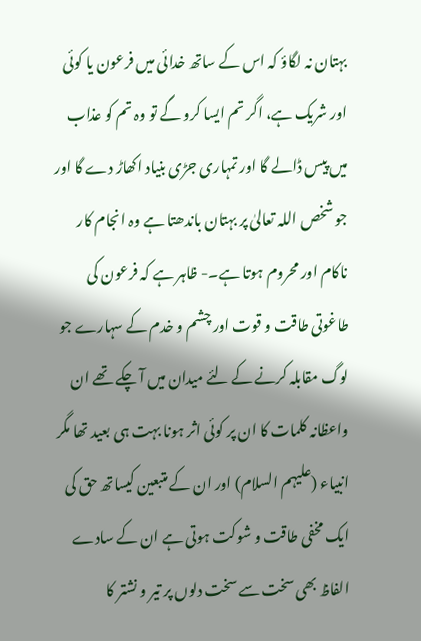بہتان نہ لگاؤ کہ اس کے ساتھ خدائی میں فرعون یا کوئی اور شریک ہے، اگر تم ایسا کرو گے تو وہ تم کو عذاب میں پیس ڈالے گا اور تمہاری جڑی بنیاد اکھاڑ دے گا اور جو شخص اللہ تعالیٰ پر بہتان باندھتا ہے وہ انجام کار ناکام اور محروم ہوتا ہے۔- ظاہر ہے کہ فرعون کی طاغوتی طاقت و قوت اور چشم و خدم کے سہارے جو لوگ مقابلہ کرنے کے لئے میدان میں آ چکے تھے ان واعظانہ کلمات کا ان پر کوئی اثر ہونا بہت ہی بعید تھا مگر انبیاء (علیہم السلام) اور ان کے متبعین کیساتھ حق کی ایک مخفی طاقت و شوکت ہوتی ہے ان کے سادے الفاظ بھی سخت سے سخت دلوں پر تیر و نشتر کا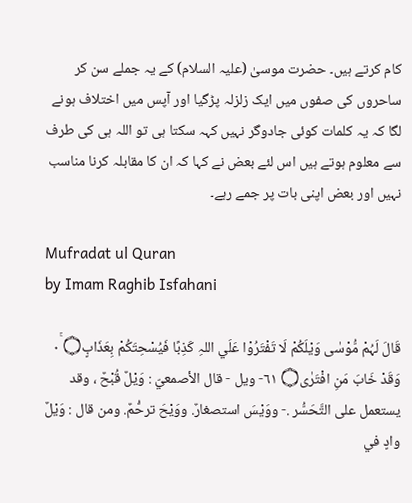کام کرتے ہیں۔ حضرت موسیٰ (علیہ السلام) کے یہ جملے سن کر ساحروں کی صفوں میں ایک زلزلہ پڑگیا اور آپس میں اختلاف ہونے لگا کہ یہ کلمات کوئی جادوگر نہیں کہہ سکتا ہی تو اللہ ہی کی طرف سے معلوم ہوتے ہیں اس لئے بعض نے کہا کہ ان کا مقابلہ کرنا مناسب نہیں اور بعض اپنی بات پر جمے رہے۔

Mufradat ul Quran
by Imam Raghib Isfahani

قَالَ لَہُمْ مُّوْسٰى وَيْلَكُمْ لَا تَفْتَرُوْا عَلَي اللہِ كَذِبًا فَيُسْحِتَكُمْ بِعَذَابٍ۝ ٠ۚ وَقَدْ خَابَ مَنِ افْتَرٰى۝ ٦١- ويل - قال الأصمعيّ : وَيْلٌ قُبْحٌ ، وقد يستعمل علی التَّحَسُّر .- ووَيْسَ استصغارٌ. ووَيْحَ ترحُّمٌ. ومن قال : وَيْلٌ وادٍ في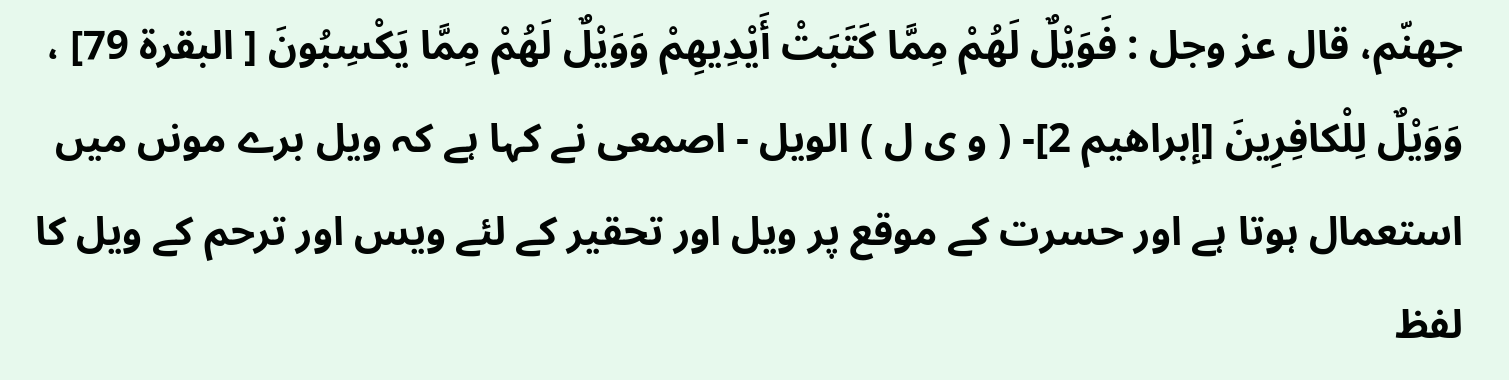جهنّم، قال عز وجل : فَوَيْلٌ لَهُمْ مِمَّا كَتَبَتْ أَيْدِيهِمْ وَوَيْلٌ لَهُمْ مِمَّا يَكْسِبُونَ [ البقرة 79] ، وَوَيْلٌ لِلْكافِرِينَ [إبراهيم 2]- ( و ی ل ) الویل - اصمعی نے کہا ہے کہ ویل برے مونں میں استعمال ہوتا ہے اور حسرت کے موقع پر ویل اور تحقیر کے لئے ویس اور ترحم کے ویل کا لفظ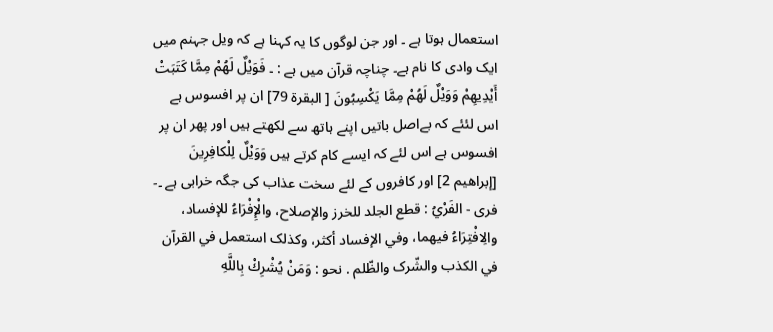استعمال ہوتا ہے ۔ اور جن لوگوں کا یہ کہنا ہے کہ ویل جہنم میں ایک وادی کا نام ہے۔ چناچہ قرآن میں ہے : ۔ فَوَيْلٌ لَهُمْ مِمَّا كَتَبَتْ أَيْدِيهِمْ وَوَيْلٌ لَهُمْ مِمَّا يَكْسِبُونَ [ البقرة 79] ان پر افسوس ہے اس لئئے کہ بےاصل باتیں اپنے ہاتھ سے لکھتے ہیں اور پھر ان پر افسوس ہے اس لئے کہ ایسے کام کرتے ہیں وَوَيْلٌ لِلْكافِرِينَ [إبراهيم 2] اور کافروں کے لئے سخت عذاب کی جگہ خرابی ہے ۔- فری - الفَرْيُ : قطع الجلد للخرز والإصلاح، والْإِفْرَاءُ للإفساد، والِافْتِرَاءُ فيهما، وفي الإفساد أكثر، وکذلک استعمل في القرآن في الکذب والشّرک والظّلم . نحو : وَمَنْ يُشْرِكْ بِاللَّهِ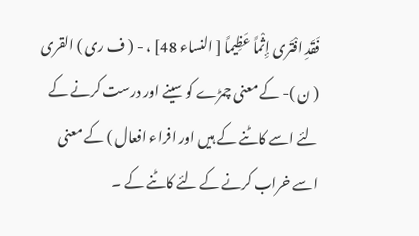فَقَدِ افْتَرى إِثْماً عَظِيماً [ النساء 48] ، - ( ف ری ) القری ( ن )- کے معنی چمڑے کو سینے اور درست کرنے کے لئے اسے کاٹنے کے ہیں اور افراء افعال ) کے معنی اسے خراب کرنے کے لئے کاٹنے کے ۔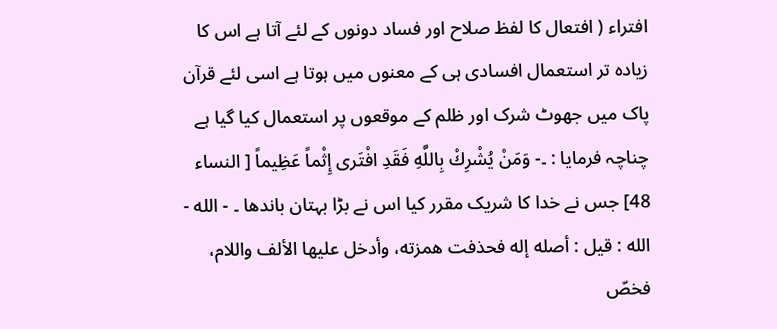افتراء ( افتعال کا لفظ صلاح اور فساد دونوں کے لئے آتا ہے اس کا زیادہ تر استعمال افسادی ہی کے معنوں میں ہوتا ہے اسی لئے قرآن پاک میں جھوٹ شرک اور ظلم کے موقعوں پر استعمال کیا گیا ہے چناچہ فرمایا : ۔- وَمَنْ يُشْرِكْ بِاللَّهِ فَقَدِ افْتَرى إِثْماً عَظِيماً [ النساء 48] جس نے خدا کا شریک مقرر کیا اس نے بڑا بہتان باندھا ۔ - الله - الله : قيل : أصله إله فحذفت همزته، وأدخل عليها الألف واللام، فخصّ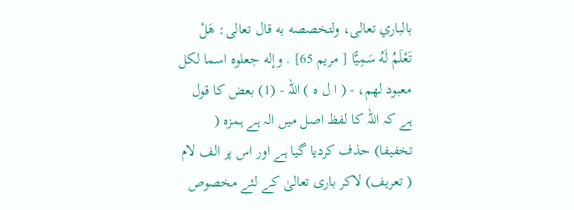بالباري تعالی، ولتخصصه به قال تعالی: هَلْ تَعْلَمُ لَهُ سَمِيًّا [ مریم 65] . وإله جعلوه اسما لکل معبود لهم، - ( ا ل ہ ) اللہ - (1) بعض کا قول ہے کہ اللہ کا لفظ اصل میں الہ ہے ہمزہ ( تخفیفا) حذف کردیا گیا ہے اور اس پر الف لام ( تعریف) لاکر باری تعالیٰ کے لئے مخصوص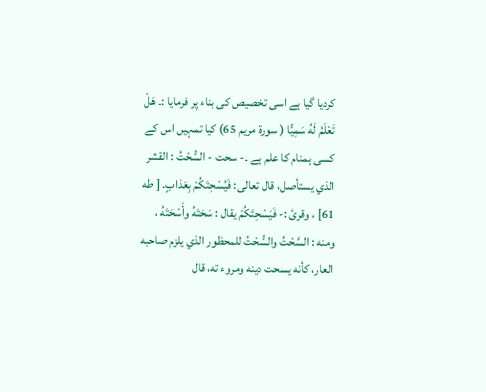کردیا گیا ہے اسی تخصیص کی بناء پر فرمایا :۔ هَلْ تَعْلَمُ لَهُ سَمِيًّا ( سورة مریم 65) کیا تمہیں اس کے کسی ہمنام کا علم ہے ۔- سحت - السُّحْتُ : القشر الذي يستأصل، قال تعالی: فَيُسْحِتَكُمْ بِعَذابٍ. [ طه 61] ، وقرئ :- فَيَسْحِتَكُمْ يقال : سَحَتَهُ وأَسْحَتَهُ ، ومنه : السَّحْتُ والسُّحْتُ للمحظور الذي يلزم صاحبه العار، كأنه يسحت دينه ومروء ته، قال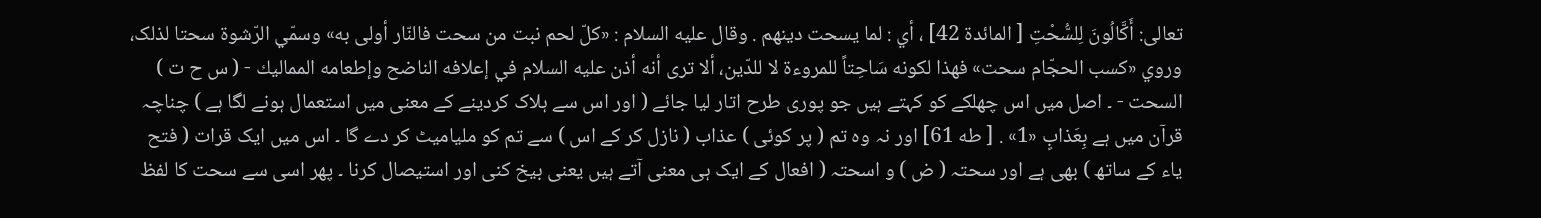تعالی: أَكَّالُونَ لِلسُّحْتِ [ المائدة 42] ، أي : لما يسحت دينهم . وقال عليه السلام : «كلّ لحم نبت من سحت فالنّار أولی به» وسمّي الرّشوة سحتا لذلک، وروي «كسب الحجّام سحت» فهذا لکونه سَاحِتاً للمروءة لا للدّين، ألا تری أنه أذن عليه السلام في إعلافه الناضح وإطعامه المماليك - ( س ح ت ) السحت - ۔ اصل میں اس چھلکے کو کہتے ہیں جو پوری طرح اتار لیا جائے ( اور اس سے ہلاک کردینے کے معنی میں استعمال ہونے لگا ہے ) چناچہ قرآن میں ہے بِعَذابٍ «1» . [ طه 61] اور نہ وہ تم ( پر کوئی ) عذاب ( نازل کر کے اس ) سے تم کو ملیامیٹ کر دے گا ۔ اس میں ایک قرات ( فتح یاء کے ساتھ ) بھی ہے اور سحتہ ( ض ) و اسحتہ ( افعال کے ایک ہی معنی آتے ہیں یعنی بیخ کنی اور استیصال کرنا ۔ پھر اسی سے سحت کا لفظ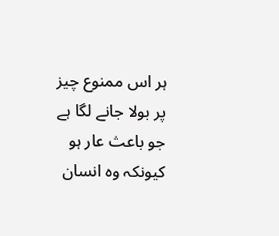ہر اس ممنوع چیز پر بولا جانے لگا ہے جو باعث عار ہو کیونکہ وہ انسان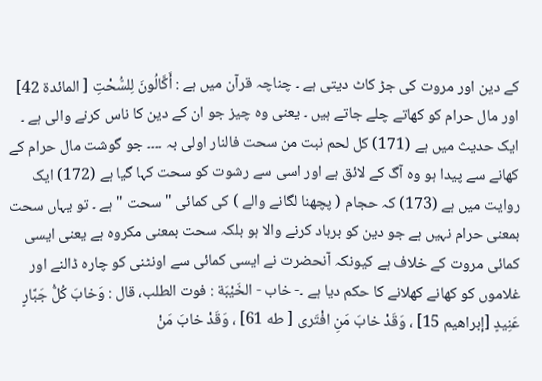کے دین اور مروت کی جڑ کاٹ دیتی ہے ۔ چناچہ قرآن میں ہے : أَكَّالُونَ لِلسُّحْتِ [ المائدة 42] اور مال حرام کو کھاتے چلے جاتے ہیں ۔ یعنی وہ چیز جو ان کے دین کا ناس کرنے والی ہے ۔ ایک حدیث میں ہے (171) کل لحم نبت من سحت فالنار اولی بہ ۔۔۔۔ جو گوشت مال حرام کے کھانے سے پیدا ہو وہ آگ کے لائق ہے اور اسی سے رشوت کو سحت کہا گیا ہے (172) ایک روایت میں ہے (173) کہ حجام ( پچھنا لگانے والے ) کی کمائی " سحت " ہے ۔ تو یہاں سحت بمعنی حرام نہیں ہے جو دین کو برباد کرنے والا ہو بلکہ سحت بمعنی مکروہ ہے یعنی ایسی کمائی مروت کے خلاف ہے کیونکہ آنحضرت نے ایسی کمائی سے اونٹنی کو چارہ ڈالنے اور غلاموں کو کھانے کھلانے کا حکم دیا ہے ۔- خاب - الخَيْبَة : فوت الطلب، قال : وَخابَ كُلُّ جَبَّارٍ عَنِيدٍ [إبراهيم 15] ، وَقَدْ خابَ مَنِ افْتَرى [ طه 61] ، وَقَدْ خابَ مَنْ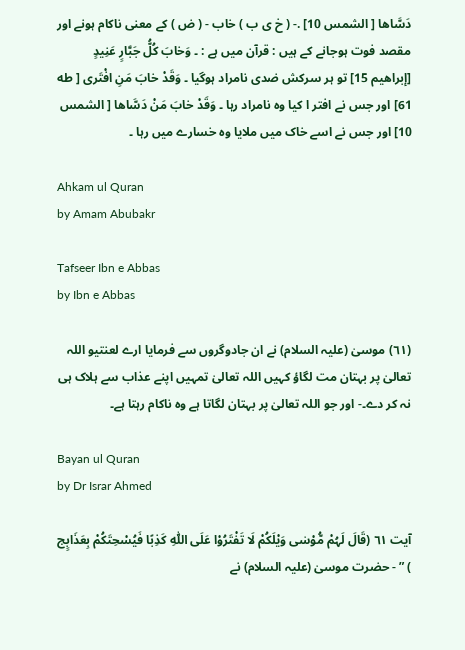دَسَّاها [ الشمس 10] .- ( خ ی ب ) خاب - ( ض ) کے معنی ناکام ہونے اور مقصد فوت ہوجانے کے ہیں : قرآن میں ہے : ۔ وَخابَ كُلُّ جَبَّارٍ عَنِيدٍ [إبراهيم 15] تو ہر سرکش ضدی نامراد ہوگیا ۔ وَقَدْ خابَ مَنِ افْتَرى [ طه 61] اور جس نے افتر ا کیا وہ نامراد رہا ۔ وَقَدْ خابَ مَنْ دَسَّاها [ الشمس 10] اور جس نے اسے خاک میں ملایا وہ خسارے میں رہا ۔

Ahkam ul Quran
by Amam Abubakr

Tafseer Ibn e Abbas
by Ibn e Abbas

(٦١) موسیٰ (علیہ السلام) نے ان جادوگروں سے فرمایا ارے لعنتیو اللہ تعالیٰ پر بہتان مت لگاؤ کہیں اللہ تعالیٰ تمہیں اپنے عذاب سے ہلاک ہی نہ کر دے۔- اور جو اللہ تعالیٰ پر بہتان لگاتا ہے وہ ناکام رہتا ہے۔

Bayan ul Quran
by Dr Israr Ahmed

آیت ٦١ (قَالَ لَہُمْ مُّوْسٰی وَیْلَکُمْ لَا تَفْتَرُوْا عَلَی اللّٰہِ کَذِبًا فَیُسْحِتَکُمْ بِعَذَابٍج ) ” - حضرت موسیٰ (علیہ السلام) نے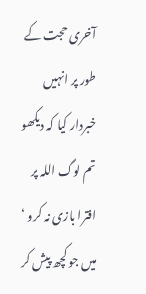آخری حجت کے طور پر انہیں خبردار کیا کہ دیکھو تم لوگ اللہ پر افترا بازی نہ کرو ‘ میں جو کچھ پیش کر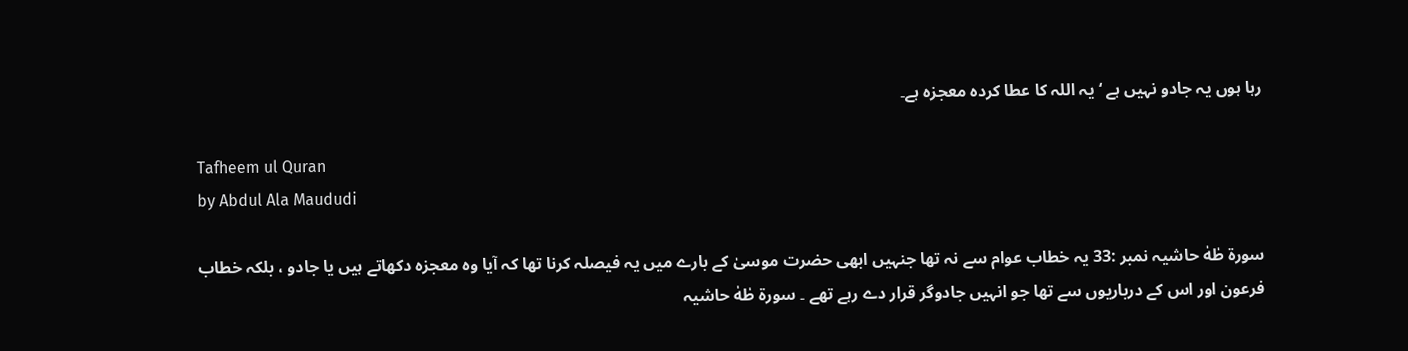رہا ہوں یہ جادو نہیں ہے ‘ یہ اللہ کا عطا کردہ معجزہ ہے۔

Tafheem ul Quran
by Abdul Ala Maududi

سورة طٰهٰ حاشیہ نمبر :33 یہ خطاب عوام سے نہ تھا جنہیں ابھی حضرت موسیٰ کے بارے میں یہ فیصلہ کرنا تھا کہ آیا وہ معجزہ دکھاتے ہیں یا جادو ، بلکہ خطاب فرعون اور اس کے درباریوں سے تھا جو انہیں جادوگر قرار دے رہے تھے ۔ سورة طٰهٰ حاشیہ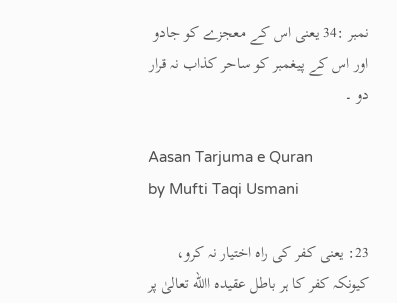نمبر :34 یعنی اس کے معجزے کو جادو اور اس کے پیغمبر کو ساحر کذاب نہ قرار دو ۔

Aasan Tarjuma e Quran
by Mufti Taqi Usmani

23: یعنی کفر کی راہ اختیار نہ کرو، کیونکہ کفر کا ہر باطل عقیدہ االله تعالیٰ پر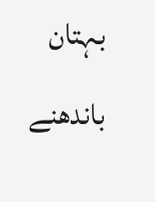بہتان باندھنے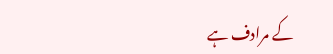کے مرادف ہے